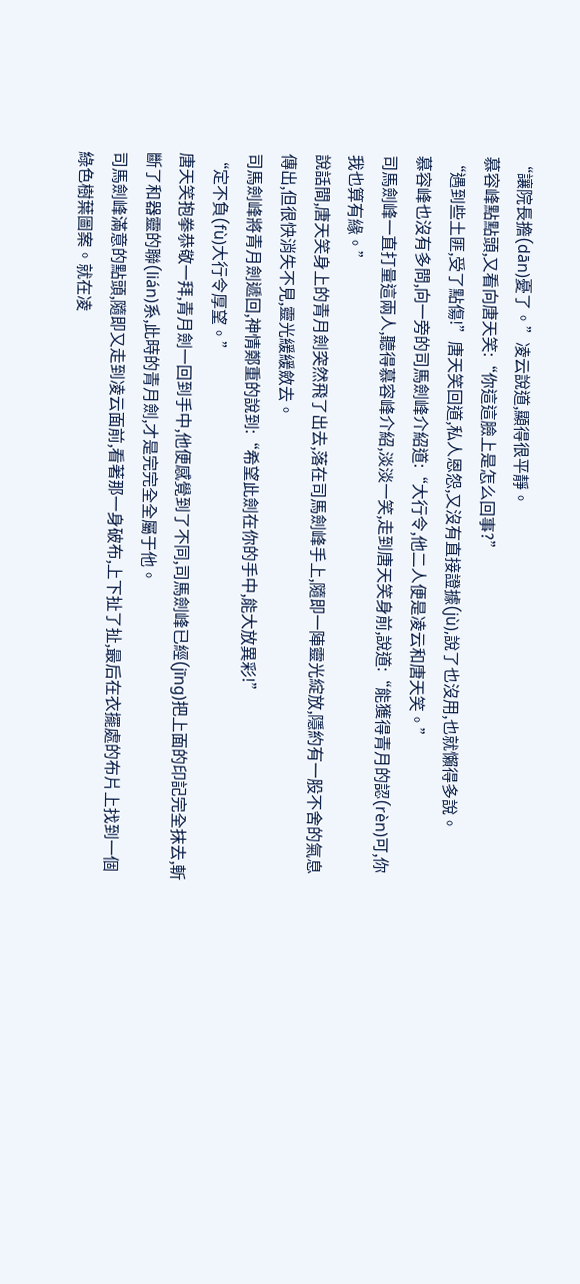“讓院長擔(dān)憂了。”凌云說道,顯得很平靜。
慕容峰點點頭,又看向唐天笑:“你這這臉上是怎么回事?”
“遇到些土匪,受了點傷!”唐天笑回道,私人恩怨,又沒有直接證據(jù),說了也沒用,也就懶得多說。
慕容峰也沒有多問,向一旁的司馬劍峰介紹道:“大行令,他二人便是凌云和唐天笑。”
司馬劍峰一直打量這兩人,聽得慕容峰介紹,淡淡一笑,走到唐天笑身前,說道:“能獲得青月的認(rèn)可,你我也算有緣。”
說話間,唐天笑身上的青月劍突然飛了出去,落在司馬劍峰手上,隨即一陣靈光綻放,隱約有一股不舍的氣息傳出,但很快消失不見,靈光緩緩斂去。
司馬劍峰將青月劍遞回,神情鄭重的說到:“希望此劍在你的手中,能大放異彩!”
“定不負(fù)大行令厚望。”
唐天笑抱拳恭敬一拜,青月劍一回到手中,他便感覺到了不同,司馬劍峰已經(jīng)把上面的印記完全抹去,斬斷了和器靈的聯(lián)系,此時的青月劍,才是完完全全屬于他。
司馬劍峰滿意的點頭,隨即又走到凌云面前,看著那一身破布,上下扯了扯,最后在衣擺處的布片上找到一個綠色樹葉圖案。就在凌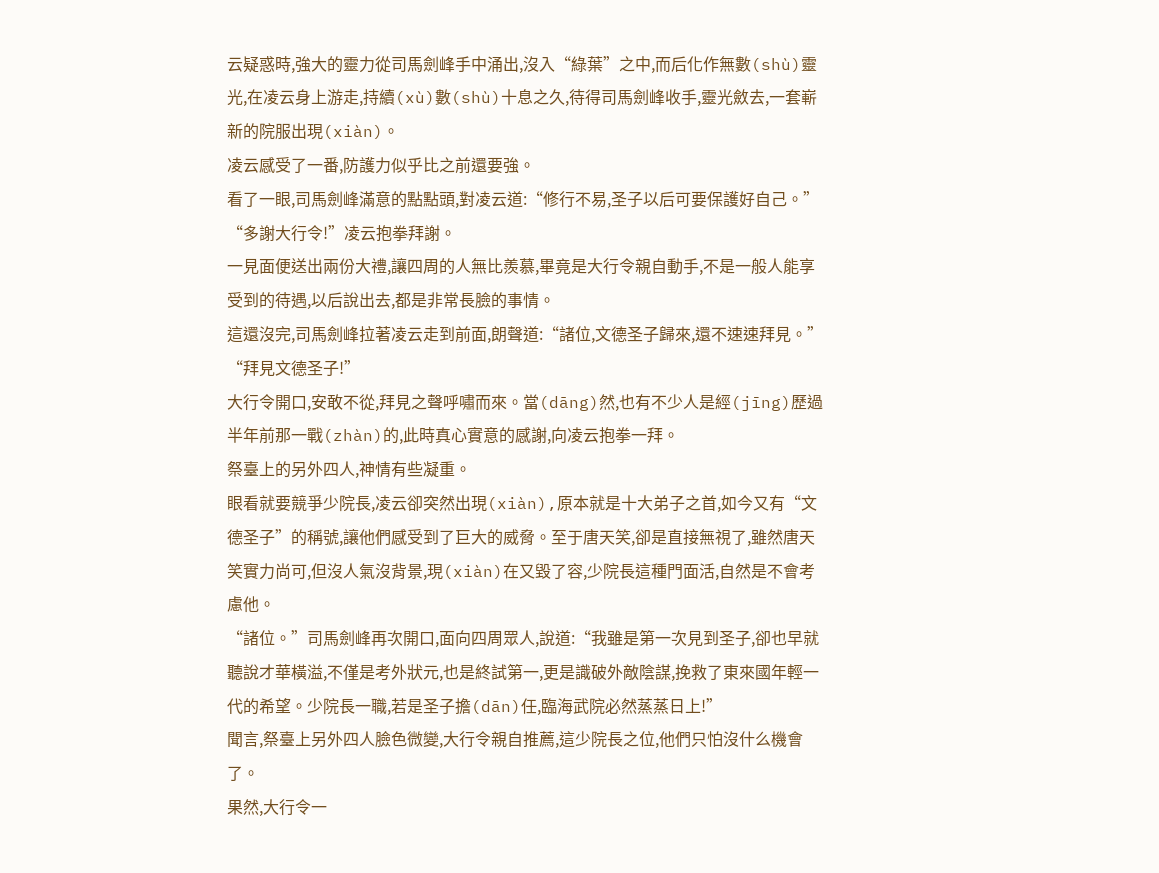云疑惑時,強大的靈力從司馬劍峰手中涌出,沒入“綠葉”之中,而后化作無數(shù)靈光,在凌云身上游走,持續(xù)數(shù)十息之久,待得司馬劍峰收手,靈光斂去,一套嶄新的院服出現(xiàn)。
凌云感受了一番,防護力似乎比之前還要強。
看了一眼,司馬劍峰滿意的點點頭,對凌云道:“修行不易,圣子以后可要保護好自己。”
“多謝大行令!”凌云抱拳拜謝。
一見面便送出兩份大禮,讓四周的人無比羨慕,畢竟是大行令親自動手,不是一般人能享受到的待遇,以后說出去,都是非常長臉的事情。
這還沒完,司馬劍峰拉著凌云走到前面,朗聲道:“諸位,文德圣子歸來,還不速速拜見。”
“拜見文德圣子!”
大行令開口,安敢不從,拜見之聲呼嘯而來。當(dāng)然,也有不少人是經(jīng)歷過半年前那一戰(zhàn)的,此時真心實意的感謝,向凌云抱拳一拜。
祭臺上的另外四人,神情有些凝重。
眼看就要競爭少院長,凌云卻突然出現(xiàn),原本就是十大弟子之首,如今又有“文德圣子”的稱號,讓他們感受到了巨大的威脅。至于唐天笑,卻是直接無視了,雖然唐天笑實力尚可,但沒人氣沒背景,現(xiàn)在又毀了容,少院長這種門面活,自然是不會考慮他。
“諸位。”司馬劍峰再次開口,面向四周眾人,說道:“我雖是第一次見到圣子,卻也早就聽說才華橫溢,不僅是考外狀元,也是終試第一,更是識破外敵陰謀,挽救了東來國年輕一代的希望。少院長一職,若是圣子擔(dān)任,臨海武院必然蒸蒸日上!”
聞言,祭臺上另外四人臉色微變,大行令親自推薦,這少院長之位,他們只怕沒什么機會了。
果然,大行令一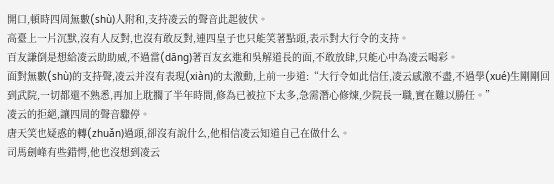開口,頓時四周無數(shù)人附和,支持凌云的聲音此起彼伏。
高臺上一片沉默,沒有人反對,也沒有敢反對,連四皇子也只能笑著點頭,表示對大行令的支持。
百友謙倒是想給凌云助助威,不過當(dāng)著百友玄進和吳解道長的面,不敢放肆,只能心中為凌云喝彩。
面對無數(shù)的支持聲,凌云并沒有表現(xiàn)的太激動,上前一步道:“大行令如此信任,凌云感激不盡,不過學(xué)生剛剛回到武院,一切都還不熟悉,再加上耽擱了半年時間,修為已被拉下太多,急需潛心修煉,少院長一職,實在難以勝任。”
凌云的拒絕,讓四周的聲音驟停。
唐天笑也疑惑的轉(zhuǎn)過頭,卻沒有說什么,他相信凌云知道自己在做什么。
司馬劍峰有些錯愕,他也沒想到凌云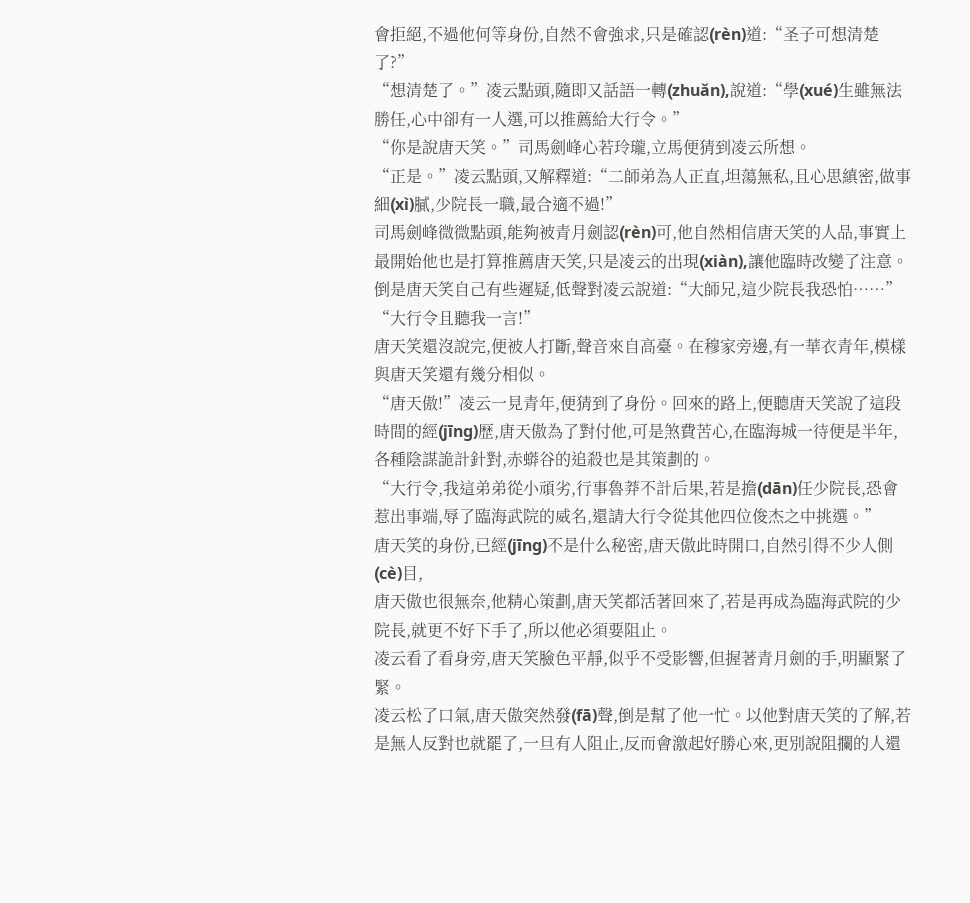會拒絕,不過他何等身份,自然不會強求,只是確認(rèn)道:“圣子可想清楚了?”
“想清楚了。”凌云點頭,隨即又話語一轉(zhuǎn),說道:“學(xué)生雖無法勝任,心中卻有一人選,可以推薦給大行令。”
“你是說唐天笑。”司馬劍峰心若玲瓏,立馬便猜到凌云所想。
“正是。”凌云點頭,又解釋道:“二師弟為人正直,坦蕩無私,且心思縝密,做事細(xì)膩,少院長一職,最合適不過!”
司馬劍峰微微點頭,能夠被青月劍認(rèn)可,他自然相信唐天笑的人品,事實上最開始他也是打算推薦唐天笑,只是凌云的出現(xiàn),讓他臨時改變了注意。
倒是唐天笑自己有些遲疑,低聲對凌云說道:“大師兄,這少院長我恐怕……”
“大行令且聽我一言!”
唐天笑還沒說完,便被人打斷,聲音來自高臺。在穆家旁邊,有一華衣青年,模樣與唐天笑還有幾分相似。
“唐天傲!”凌云一見青年,便猜到了身份。回來的路上,便聽唐天笑說了這段時間的經(jīng)歷,唐天傲為了對付他,可是煞費苦心,在臨海城一待便是半年,各種陰謀詭計針對,赤蟒谷的追殺也是其策劃的。
“大行令,我這弟弟從小頑劣,行事魯莽不計后果,若是擔(dān)任少院長,恐會惹出事端,辱了臨海武院的威名,還請大行令從其他四位俊杰之中挑選。”
唐天笑的身份,已經(jīng)不是什么秘密,唐天傲此時開口,自然引得不少人側(cè)目,
唐天傲也很無奈,他精心策劃,唐天笑都活著回來了,若是再成為臨海武院的少院長,就更不好下手了,所以他必須要阻止。
凌云看了看身旁,唐天笑臉色平靜,似乎不受影響,但握著青月劍的手,明顯緊了緊。
凌云松了口氣,唐天傲突然發(fā)聲,倒是幫了他一忙。以他對唐天笑的了解,若是無人反對也就罷了,一旦有人阻止,反而會激起好勝心來,更別說阻攔的人還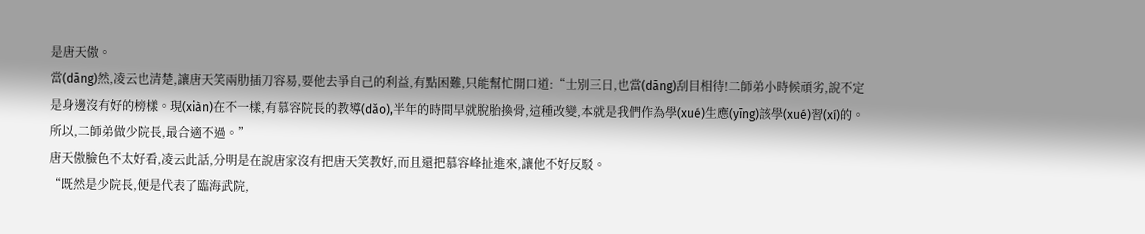是唐天傲。
當(dāng)然,凌云也清楚,讓唐天笑兩肋插刀容易,要他去爭自己的利益,有點困難,只能幫忙開口道:“士別三日,也當(dāng)刮目相待!二師弟小時候頑劣,說不定是身邊沒有好的榜樣。現(xiàn)在不一樣,有慕容院長的教導(dǎo),半年的時間早就脫胎換骨,這種改變,本就是我們作為學(xué)生應(yīng)該學(xué)習(xí)的。所以,二師弟做少院長,最合適不過。”
唐天傲臉色不太好看,凌云此話,分明是在說唐家沒有把唐天笑教好,而且還把慕容峰扯進來,讓他不好反駁。
“既然是少院長,便是代表了臨海武院,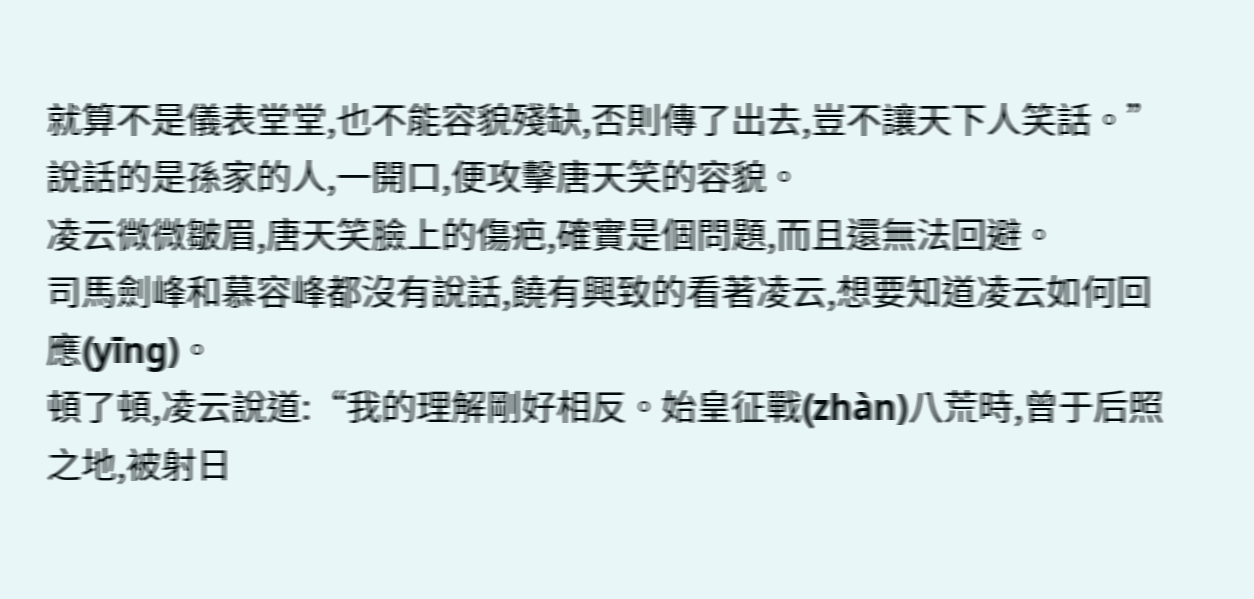就算不是儀表堂堂,也不能容貌殘缺,否則傳了出去,豈不讓天下人笑話。”說話的是孫家的人,一開口,便攻擊唐天笑的容貌。
凌云微微皺眉,唐天笑臉上的傷疤,確實是個問題,而且還無法回避。
司馬劍峰和慕容峰都沒有說話,饒有興致的看著凌云,想要知道凌云如何回應(yīng)。
頓了頓,凌云說道:“我的理解剛好相反。始皇征戰(zhàn)八荒時,曾于后照之地,被射日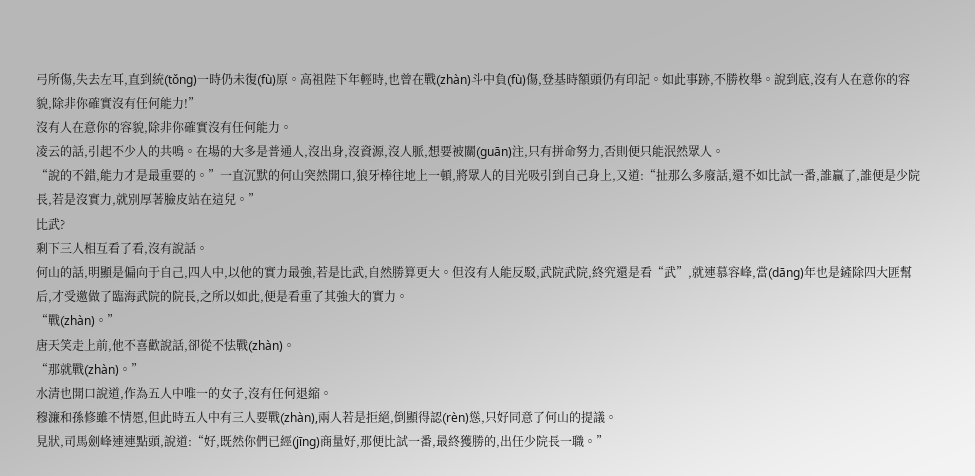弓所傷,失去左耳,直到統(tǒng)一時仍未復(fù)原。高祖陛下年輕時,也曾在戰(zhàn)斗中負(fù)傷,登基時額頭仍有印記。如此事跡,不勝枚舉。說到底,沒有人在意你的容貌,除非你確實沒有任何能力!”
沒有人在意你的容貌,除非你確實沒有任何能力。
凌云的話,引起不少人的共鳴。在場的大多是普通人,沒出身,沒資源,沒人脈,想要被關(guān)注,只有拼命努力,否則便只能泯然眾人。
“說的不錯,能力才是最重要的。”一直沉默的何山突然開口,狼牙棒往地上一頓,將眾人的目光吸引到自己身上,又道:“扯那么多廢話,還不如比試一番,誰贏了,誰便是少院長,若是沒實力,就別厚著臉皮站在這兒。”
比武?
剩下三人相互看了看,沒有說話。
何山的話,明顯是偏向于自己,四人中,以他的實力最強,若是比武,自然勝算更大。但沒有人能反駁,武院武院,終究還是看“武”,就連慕容峰,當(dāng)年也是鏟除四大匪幫后,才受邀做了臨海武院的院長,之所以如此,便是看重了其強大的實力。
“戰(zhàn)。”
唐天笑走上前,他不喜歡說話,卻從不怯戰(zhàn)。
“那就戰(zhàn)。”
水清也開口說道,作為五人中唯一的女子,沒有任何退縮。
穆濂和孫修雖不情愿,但此時五人中有三人要戰(zhàn),兩人若是拒絕,倒顯得認(rèn)慫,只好同意了何山的提議。
見狀,司馬劍峰連連點頭,說道:“好,既然你們已經(jīng)商量好,那便比試一番,最終獲勝的,出任少院長一職。”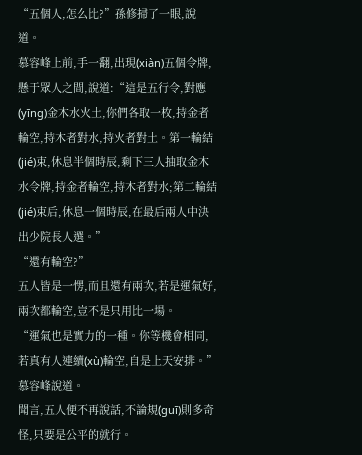“五個人,怎么比?”孫修掃了一眼,說道。
慕容峰上前,手一翻,出現(xiàn)五個令牌,懸于眾人之間,說道:“這是五行令,對應(yīng)金木水火土,你們各取一枚,持金者輪空,持木者對水,持火者對土。第一輪結(jié)束,休息半個時辰,剩下三人抽取金木水令牌,持金者輪空,持木者對水;第二輪結(jié)束后,休息一個時辰,在最后兩人中決出少院長人選。”
“還有輪空?”
五人皆是一愣,而且還有兩次,若是運氣好,兩次都輪空,豈不是只用比一場。
“運氣也是實力的一種。你等機會相同,若真有人連續(xù)輪空,自是上天安排。”慕容峰說道。
聞言,五人便不再說話,不論規(guī)則多奇怪,只要是公平的就行。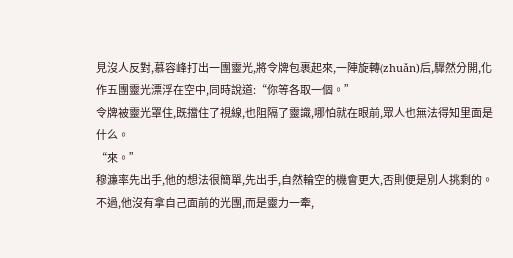見沒人反對,慕容峰打出一團靈光,將令牌包裹起來,一陣旋轉(zhuǎn)后,驟然分開,化作五團靈光漂浮在空中,同時說道:“你等各取一個。”
令牌被靈光罩住,既擋住了視線,也阻隔了靈識,哪怕就在眼前,眾人也無法得知里面是什么。
“來。”
穆濂率先出手,他的想法很簡單,先出手,自然輪空的機會更大,否則便是別人挑剩的。不過,他沒有拿自己面前的光團,而是靈力一牽,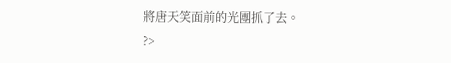將唐天笑面前的光團抓了去。
?>